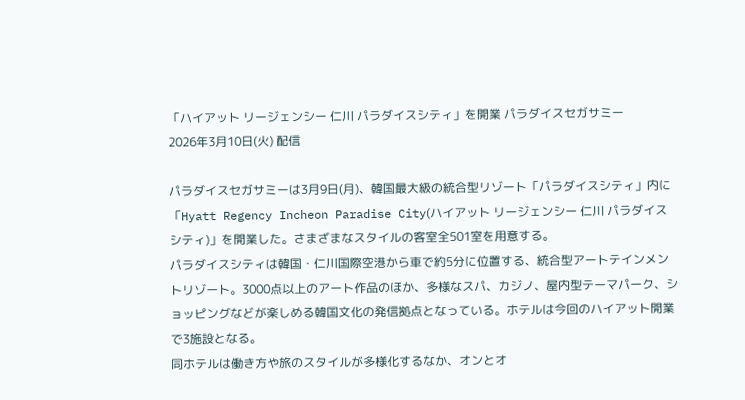「ハイアット リージェンシー 仁川 パラダイスシティ」を開業 パラダイスセガサミー
2026年3月10日(火) 配信

パラダイスセガサミーは3月9日(月)、韓国最大級の統合型リゾート「パラダイスシティ」内に「Hyatt Regency Incheon Paradise City(ハイアット リージェンシー 仁川 パラダイスシティ)」を開業した。さまざまなスタイルの客室全501室を用意する。
パラダイスシティは韓国・仁川国際空港から車で約5分に位置する、統合型アートテインメントリゾート。3000点以上のアート作品のほか、多様なスパ、カジノ、屋内型テーマパーク、ショッピングなどが楽しめる韓国文化の発信拠点となっている。ホテルは今回のハイアット開業で3施設となる。
同ホテルは働き方や旅のスタイルが多様化するなか、オンとオ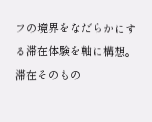フの境界をなだらかにする滞在体験を軸に構想。滞在そのもの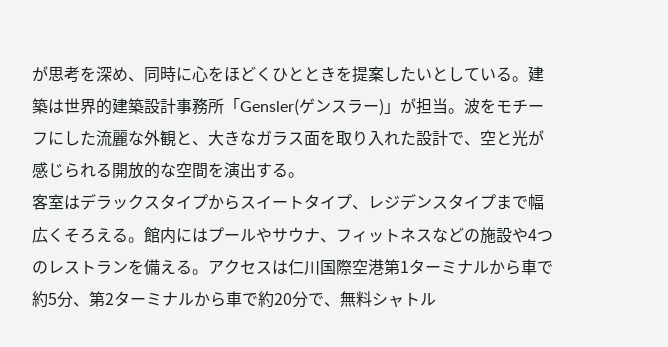が思考を深め、同時に心をほどくひとときを提案したいとしている。建築は世界的建築設計事務所「Gensler(ゲンスラー)」が担当。波をモチーフにした流麗な外観と、大きなガラス面を取り入れた設計で、空と光が感じられる開放的な空間を演出する。
客室はデラックスタイプからスイートタイプ、レジデンスタイプまで幅広くそろえる。館内にはプールやサウナ、フィットネスなどの施設や4つのレストランを備える。アクセスは仁川国際空港第1ターミナルから車で約5分、第2ターミナルから車で約20分で、無料シャトル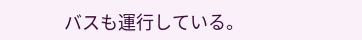バスも運行している。